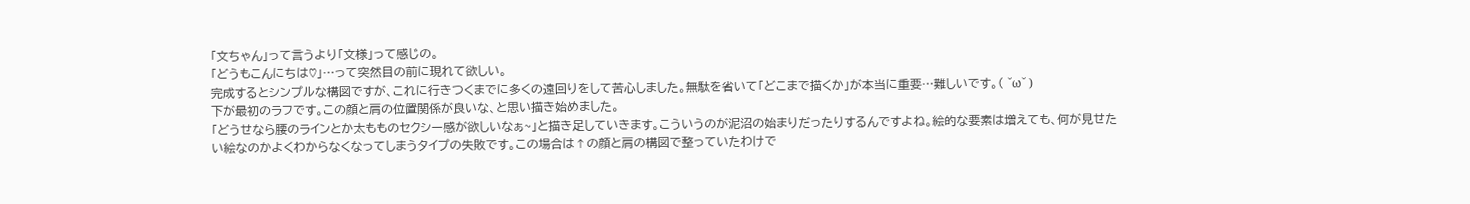「文ちゃん」って言うより「文様」って感じの。
「どうもこんにちは♡」…って突然目の前に現れて欲しい。
完成するとシンプルな構図ですが、これに行きつくまでに多くの遠回りをして苦心しました。無駄を省いて「どこまで描くか」が本当に重要…難しいです。( ˘ω˘ )
下が最初のラフです。この顔と肩の位置関係が良いな、と思い描き始めました。
「どうせなら腰のラインとか太もものセクシー感が欲しいなぁ~」と描き足していきます。こういうのが泥沼の始まりだったりするんですよね。絵的な要素は増えても、何が見せたい絵なのかよくわからなくなってしまうタイプの失敗です。この場合は↑の顔と肩の構図で整っていたわけで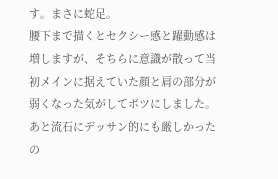す。まさに蛇足。
腰下まで描くとセクシー感と躍動感は増しますが、そちらに意識が散って当初メインに据えていた顔と肩の部分が弱くなった気がしてボツにしました。あと流石にデッサン的にも厳しかったの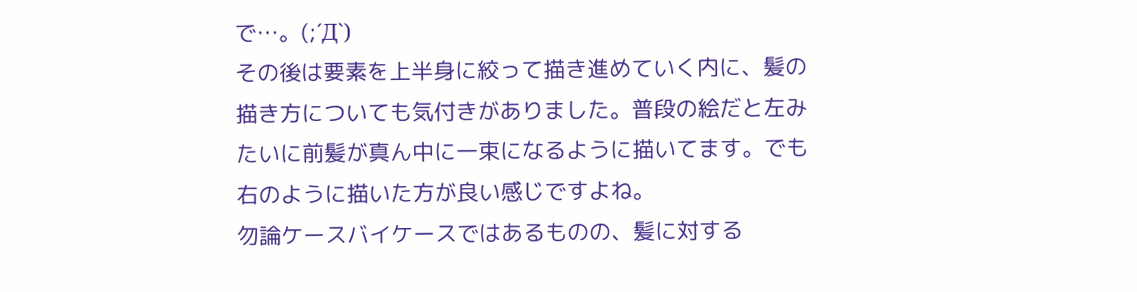で…。(;´Д`)
その後は要素を上半身に絞って描き進めていく内に、髪の描き方についても気付きがありました。普段の絵だと左みたいに前髪が真ん中に一束になるように描いてます。でも右のように描いた方が良い感じですよね。
勿論ケースバイケースではあるものの、髪に対する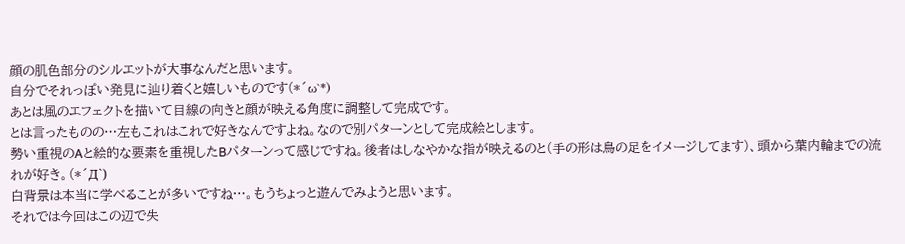顔の肌色部分のシルエットが大事なんだと思います。
自分でそれっぽい発見に辿り着くと嬉しいものです(*´ω`*)
あとは風のエフェクトを描いて目線の向きと顔が映える角度に調整して完成です。
とは言ったものの…左もこれはこれで好きなんですよね。なので別パターンとして完成絵とします。
勢い重視のAと絵的な要素を重視したBパターンって感じですね。後者はしなやかな指が映えるのと(手の形は鳥の足をイメージしてます)、頭から葉内輪までの流れが好き。(*´Д`)
白背景は本当に学べることが多いですね…。もうちょっと遊んでみようと思います。
それでは今回はこの辺で失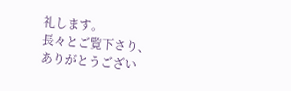礼します。
長々とご覧下さり、ありがとうござい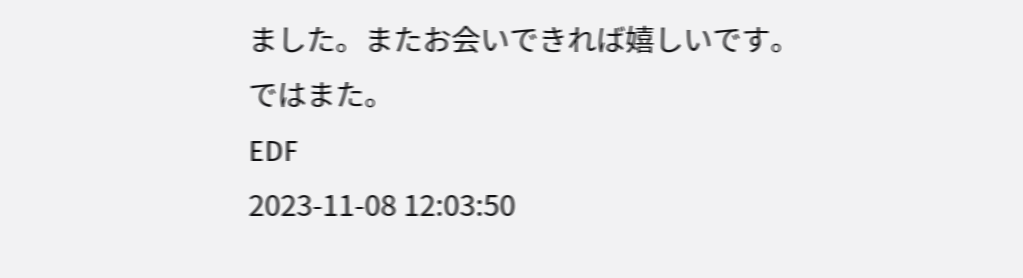ました。またお会いできれば嬉しいです。
ではまた。
EDF
2023-11-08 12:03:50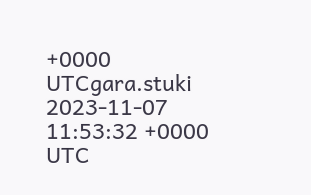+0000 UTCgara.stuki
2023-11-07 11:53:32 +0000 UTC